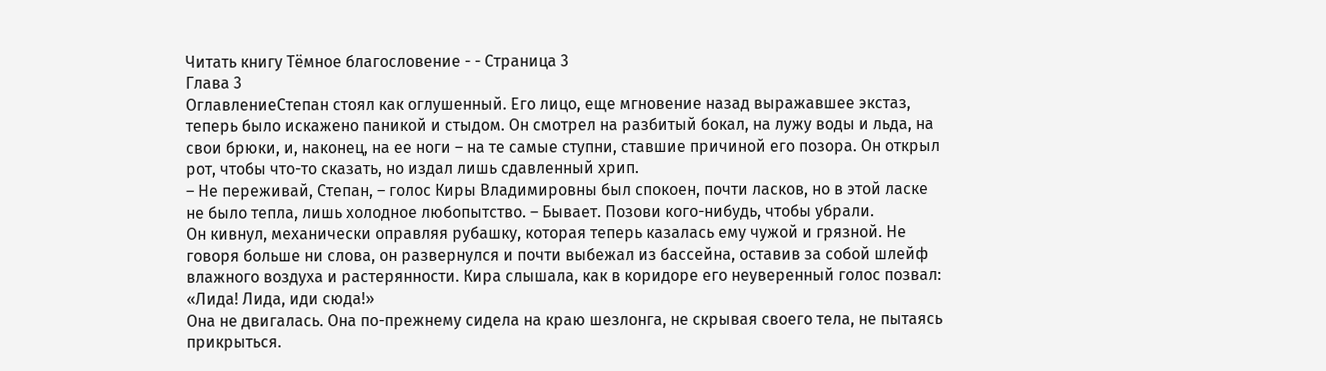Читать книгу Тёмное благословение - - Страница 3
Глава 3
ОглавлениеСтепан стоял как оглушенный. Его лицо, еще мгновение назад выражавшее экстаз, теперь было искажено паникой и стыдом. Он смотрел на разбитый бокал, на лужу воды и льда, на свои брюки, и, наконец, на ее ноги – на те самые ступни, ставшие причиной его позора. Он открыл рот, чтобы что-то сказать, но издал лишь сдавленный хрип.
– Не переживай, Степан, – голос Киры Владимировны был спокоен, почти ласков, но в этой ласке не было тепла, лишь холодное любопытство. – Бывает. Позови кого-нибудь, чтобы убрали.
Он кивнул, механически оправляя рубашку, которая теперь казалась ему чужой и грязной. Не говоря больше ни слова, он развернулся и почти выбежал из бассейна, оставив за собой шлейф влажного воздуха и растерянности. Кира слышала, как в коридоре его неуверенный голос позвал: «Лида! Лида, иди сюда!»
Она не двигалась. Она по-прежнему сидела на краю шезлонга, не скрывая своего тела, не пытаясь прикрыться.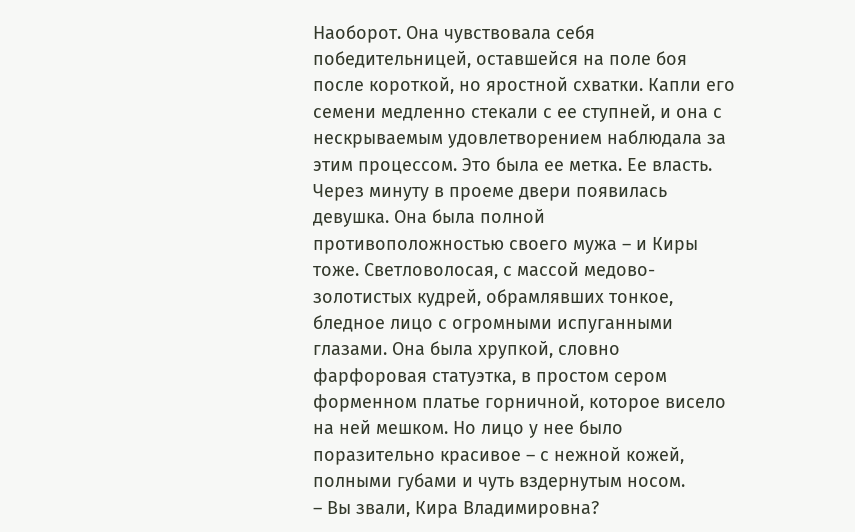Наоборот. Она чувствовала себя победительницей, оставшейся на поле боя после короткой, но яростной схватки. Капли его семени медленно стекали с ее ступней, и она с нескрываемым удовлетворением наблюдала за этим процессом. Это была ее метка. Ее власть.
Через минуту в проеме двери появилась девушка. Она была полной противоположностью своего мужа – и Киры тоже. Светловолосая, с массой медово-золотистых кудрей, обрамлявших тонкое, бледное лицо с огромными испуганными глазами. Она была хрупкой, словно фарфоровая статуэтка, в простом сером форменном платье горничной, которое висело на ней мешком. Но лицо у нее было поразительно красивое – с нежной кожей, полными губами и чуть вздернутым носом.
– Вы звали, Кира Владимировна?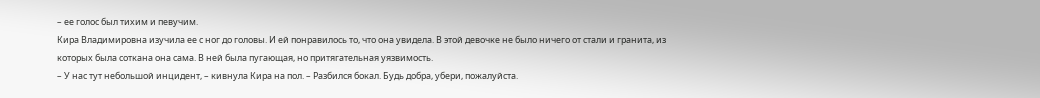– ее голос был тихим и певучим.
Кира Владимировна изучила ее с ног до головы. И ей понравилось то, что она увидела. В этой девочке не было ничего от стали и гранита, из которых была соткана она сама. В ней была пугающая, но притягательная уязвимость.
– У нас тут небольшой инцидент, – кивнула Кира на пол. – Разбился бокал. Будь добра, убери, пожалуйста.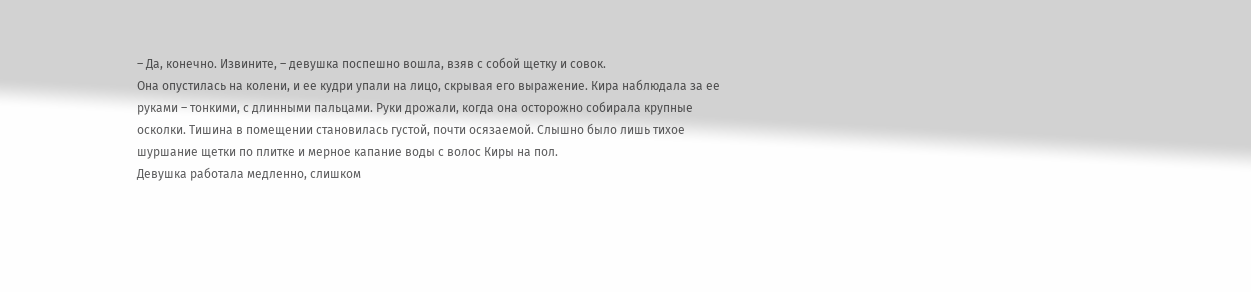– Да, конечно. Извините, – девушка поспешно вошла, взяв с собой щетку и совок.
Она опустилась на колени, и ее кудри упали на лицо, скрывая его выражение. Кира наблюдала за ее руками – тонкими, с длинными пальцами. Руки дрожали, когда она осторожно собирала крупные осколки. Тишина в помещении становилась густой, почти осязаемой. Слышно было лишь тихое шуршание щетки по плитке и мерное капание воды с волос Киры на пол.
Девушка работала медленно, слишком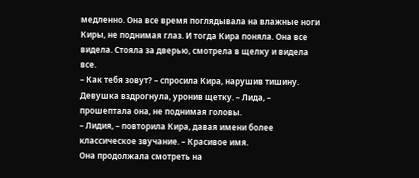медленно. Она все время поглядывала на влажные ноги Киры, не поднимая глаз. И тогда Кира поняла. Она все видела. Стояла за дверью, смотрела в щелку и видела все.
– Как тебя зовут? – спросила Кира, нарушив тишину.
Девушка вздрогнула, уронив щетку. – Лида, – прошептала она, не поднимая головы.
– Лидия, – повторила Кира, давая имени более классическое звучание. – Красивое имя.
Она продолжала смотреть на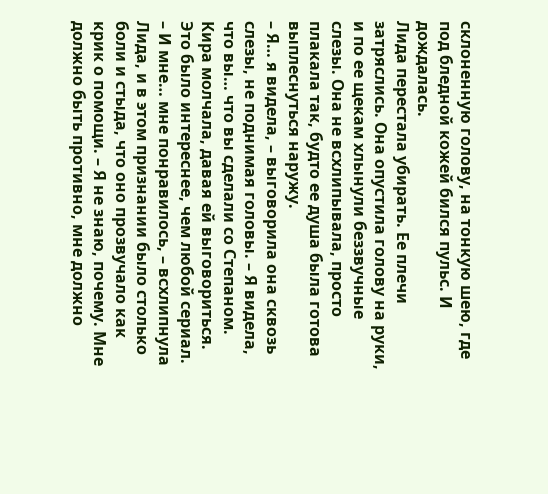склоненную голову, на тонкую шею, где под бледной кожей бился пульс. И дождалась.
Лида перестала убирать. Ее плечи затряслись. Она опустила голову на руки, и по ее щекам хлынули беззвучные слезы. Она не всхлипывала, просто плакала так, будто ее душа была готова выплеснуться наружу.
– Я… я видела, – выговорила она сквозь слезы, не поднимая головы. – Я видела, что вы… что вы сделали со Степаном.
Кира молчала, давая ей выговориться. Это было интереснее, чем любой сериал.
– И мне… мне понравилось, – всхлипнула Лида, и в этом признании было столько боли и стыда, что оно прозвучало как крик о помощи. – Я не знаю, почему. Мне должно быть противно, мне должно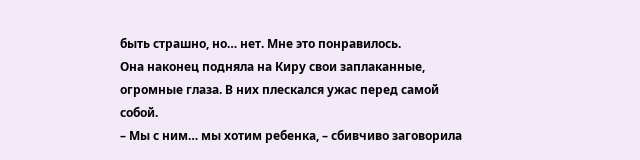быть страшно, но… нет. Мне это понравилось.
Она наконец подняла на Киру свои заплаканные, огромные глаза. В них плескался ужас перед самой собой.
– Мы с ним… мы хотим ребенка, – сбивчиво заговорила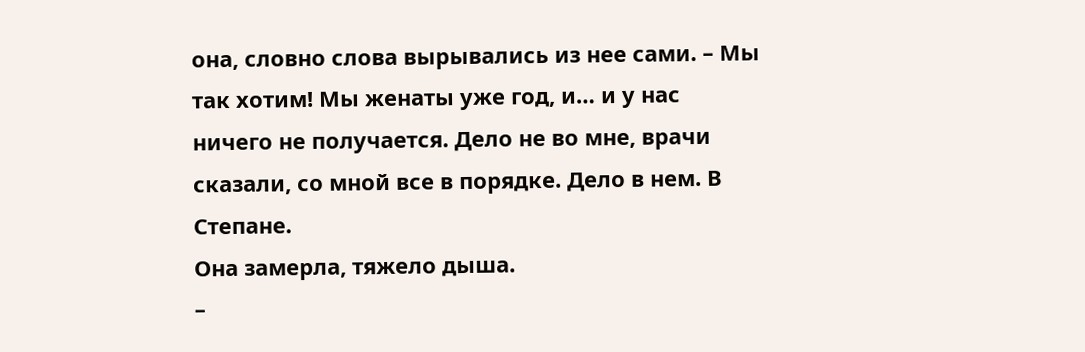она, словно слова вырывались из нее сами. – Мы так хотим! Мы женаты уже год, и… и у нас ничего не получается. Дело не во мне, врачи сказали, со мной все в порядке. Дело в нем. В Степане.
Она замерла, тяжело дыша.
–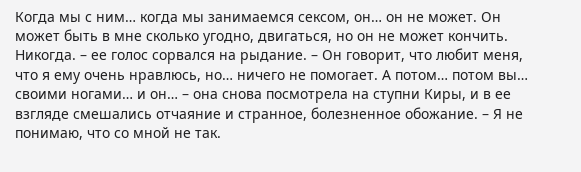Когда мы с ним… когда мы занимаемся сексом, он… он не может. Он может быть в мне сколько угодно, двигаться, но он не может кончить. Никогда. – ее голос сорвался на рыдание. – Он говорит, что любит меня, что я ему очень нравлюсь, но… ничего не помогает. А потом… потом вы… своими ногами… и он… – она снова посмотрела на ступни Киры, и в ее взгляде смешались отчаяние и странное, болезненное обожание. – Я не понимаю, что со мной не так.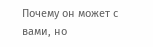Почему он может с вами, но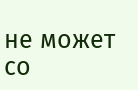не может со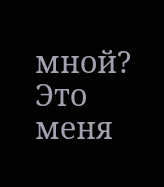мной? Это меня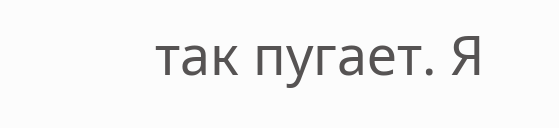так пугает. Я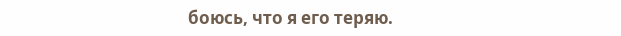боюсь, что я его теряю.